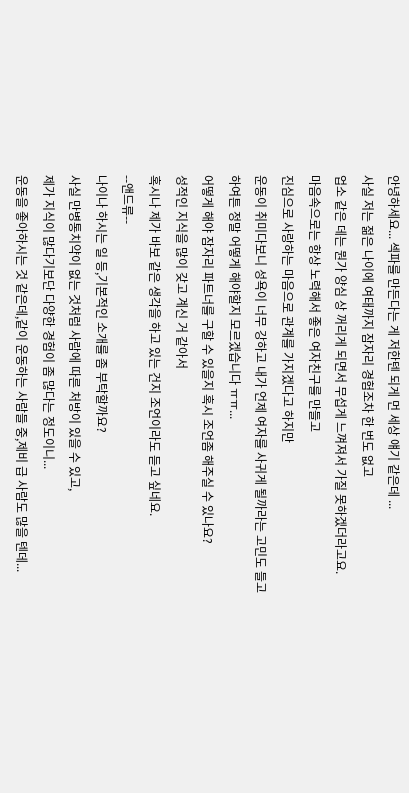안녕하세요... 섹파를 만든다는 게 저한텐 되게 먼 세상 얘기 같은데 ...
사실 저는 젊은 나이에 여태까지 잠자리 경험조차 한 번도 없고
업소 같은 데는 뭔가 양심 상 꺼리게 되면서 무섭게 느껴져서 가질 못하겠더라고요.
마음속으로는 항상 노력해서 좋은 여자친구를 만들고
진심으로 사랑하는 마음으로 관계를 가지겠다고 하지만
운동이 취미다보니 성욕이 너무 강하고 내가 언제 여자를 사귀게 될까라는 고민도 들고
하여튼 정말 어떻게 해야할지 모르겠습니다 ㅠㅠ...
어떻게 해야 잠자리 파트너를 구할 수 있을지 혹시 조언좀 해주실 수 있나요?
성적인 지식을 많이 갖고 계신 거 같아서
혹시나 제가 바보 같은 생각을 하고 있는 건지 조언이라도 듣고 싶네요.
--앤드류--
나이나 하시는 일 등,기본적인 소개를 좀 부탁할까요?
사실 만병통치약이 없는 것처럼 사람에 따른 처방이 있을 수 있고,
제가 지식이 많다기보단 다양한 경험이 좀 많다는 정도이니...
운동을 좋아하시는 것 같은데,같이 운동하는 사람들 중,제비 급 사람도 많을 텐데...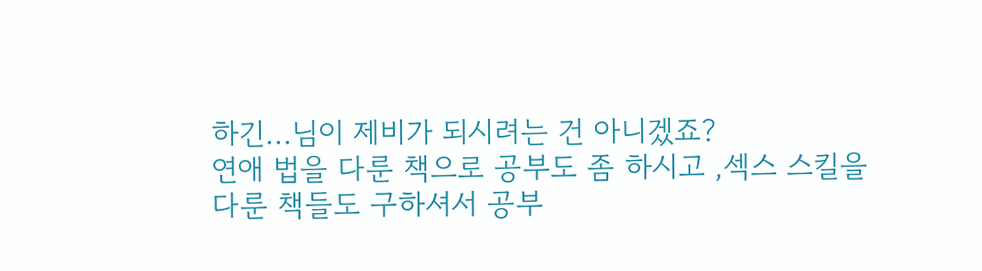하긴...님이 제비가 되시려는 건 아니겠죠?
연애 법을 다룬 책으로 공부도 좀 하시고 ,섹스 스킬을 다룬 책들도 구하셔서 공부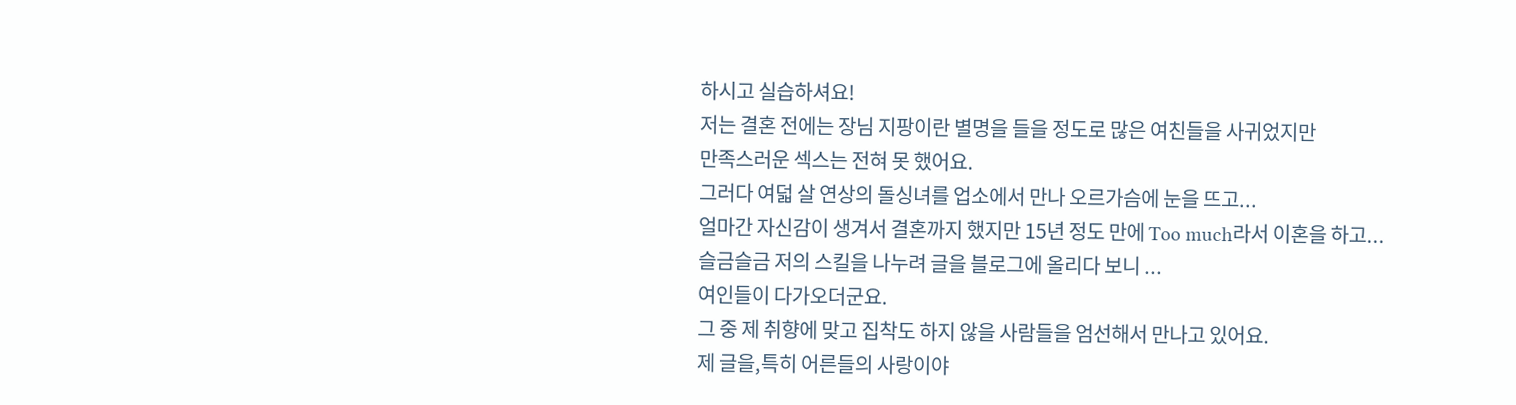하시고 실습하셔요!
저는 결혼 전에는 장님 지팡이란 별명을 들을 정도로 많은 여친들을 사귀었지만
만족스러운 섹스는 전혀 못 했어요.
그러다 여덟 살 연상의 돌싱녀를 업소에서 만나 오르가슴에 눈을 뜨고...
얼마간 자신감이 생겨서 결혼까지 했지만 15년 정도 만에 Too much라서 이혼을 하고...
슬금슬금 저의 스킬을 나누려 글을 블로그에 올리다 보니 ...
여인들이 다가오더군요.
그 중 제 취향에 맞고 집착도 하지 않을 사람들을 엄선해서 만나고 있어요.
제 글을,특히 어른들의 사랑이야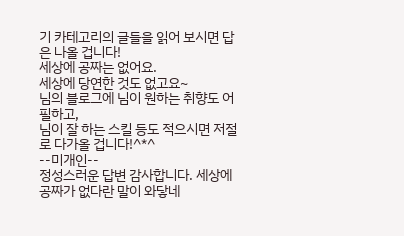기 카테고리의 글들을 읽어 보시면 답은 나올 겁니다!
세상에 공짜는 없어요.
세상에 당연한 것도 없고요~
님의 블로그에 님이 원하는 취향도 어필하고,
님이 잘 하는 스킬 등도 적으시면 저절로 다가올 겁니다!^*^
--미개인--
정성스러운 답변 감사합니다. 세상에 공짜가 없다란 말이 와닿네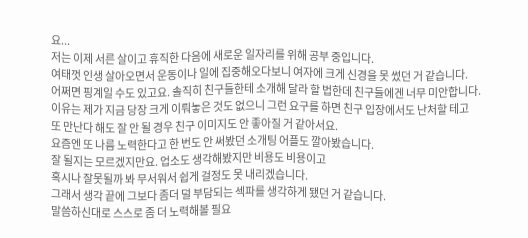요...
저는 이제 서른 살이고 휴직한 다음에 새로운 일자리를 위해 공부 중입니다.
여태껏 인생 살아오면서 운동이나 일에 집중해오다보니 여자에 크게 신경을 못 썼던 거 같습니다.
어쩌면 핑계일 수도 있고요. 솔직히 친구들한테 소개해 달라 할 법한데 친구들에겐 너무 미안합니다.
이유는 제가 지금 당장 크게 이뤄놓은 것도 없으니 그런 요구를 하면 친구 입장에서도 난처할 테고
또 만난다 해도 잘 안 될 경우 친구 이미지도 안 좋아질 거 같아서요.
요즘엔 또 나름 노력한다고 한 번도 안 써봤던 소개팅 어플도 깔아봤습니다.
잘 될지는 모르겠지만요. 업소도 생각해봤지만 비용도 비용이고
혹시나 잘못될까 봐 무서워서 쉽게 걸정도 못 내리겠습니다.
그래서 생각 끝에 그보다 좀더 덜 부담되는 섹파를 생각하게 됐던 거 같습니다.
말씀하신대로 스스로 좀 더 노력해볼 필요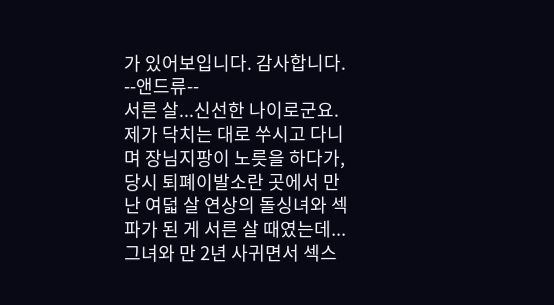가 있어보입니다. 감사합니다.
--앤드류--
서른 살...신선한 나이로군요.
제가 닥치는 대로 쑤시고 다니며 장님지팡이 노릇을 하다가,
당시 퇴폐이발소란 곳에서 만난 여덟 살 연상의 돌싱녀와 섹파가 된 게 서른 살 때였는데...
그녀와 만 2년 사귀면서 섹스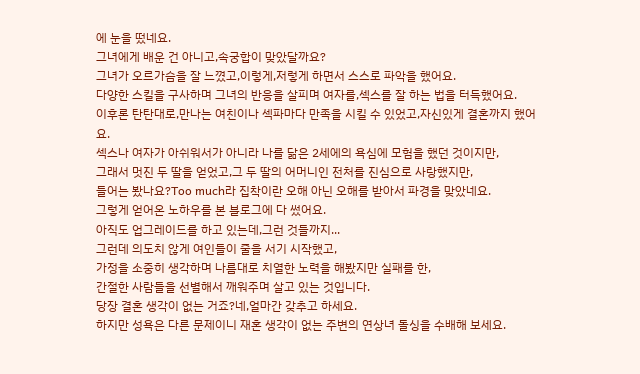에 눈을 떴네요.
그녀에게 배운 건 아니고,속궁합이 맞았달까요?
그녀가 오르가슴을 잘 느꼈고,이렇게,저렇게 하면서 스스로 파악을 했어요.
다양한 스킬을 구사하며 그녀의 반응을 살피며 여자를,섹스를 잘 하는 법을 터득했어요.
이후론 탄탄대로,만나는 여친이나 섹파마다 만족을 시킬 수 있었고,자신있게 결혼까지 했어요.
섹스나 여자가 아쉬워서가 아니라 나를 닮은 2세에의 욕심에 모험을 했던 것이지만,
그래서 멋진 두 딸을 얻었고,그 두 딸의 어머니인 전처를 진심으로 사랑했지만,
들어는 봤나요?Too much라 집착이란 오해 아닌 오해를 받아서 파경을 맞았네요.
그렇게 얻어온 노하우를 본 블로그에 다 썼어요.
아직도 업그레이드를 하고 있는데,그런 것들까지...
그런데 의도치 않게 여인들이 줄을 서기 시작했고,
가정을 소중히 생각하며 나름대로 치열한 노력을 해봤지만 실패를 한,
간절한 사람들을 선별해서 깨워주며 살고 있는 것입니다.
당장 결혼 생각이 없는 거죠?네,얼마간 갖추고 하세요.
하지만 성욕은 다른 문제이니 재혼 생각이 없는 주변의 연상녀 돌싱을 수배해 보세요.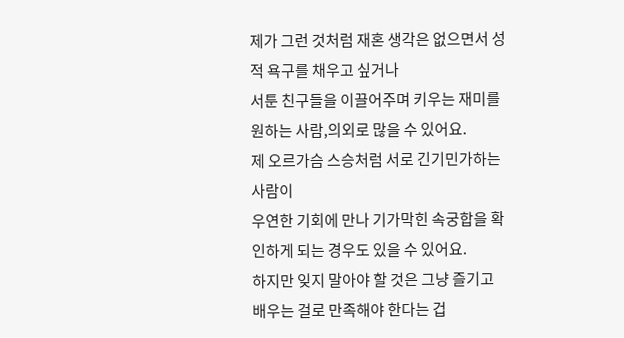제가 그런 것처럼 재혼 생각은 없으면서 성적 욕구를 채우고 싶거나
서툰 친구들을 이끌어주며 키우는 재미를 원하는 사람,의외로 많을 수 있어요.
제 오르가슴 스승처럼 서로 긴기민가하는 사람이
우연한 기회에 만나 기가막힌 속궁합을 확인하게 되는 경우도 있을 수 있어요.
하지만 잊지 말아야 할 것은 그냥 즐기고 배우는 걸로 만족해야 한다는 겁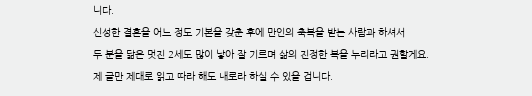니다.
신성한 결혼을 어느 정도 기본을 갖춘 후에 만인의 축복을 받는 사람과 하셔서
두 분을 닮은 멋진 2세도 많이 낳아 잘 기르며 삶의 진정한 복을 누리라고 권할게요.
제 글만 제대로 읽고 따라 해도 내로라 하실 수 있을 겁니다.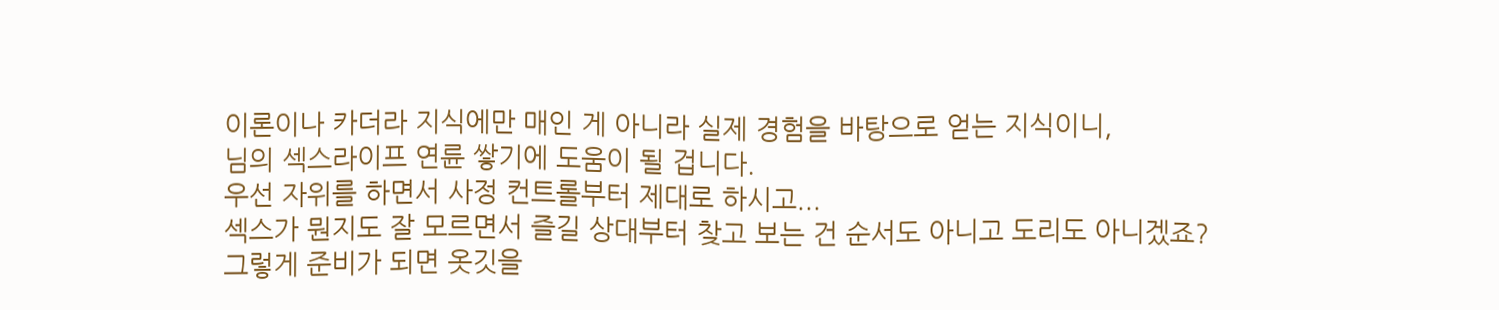이론이나 카더라 지식에만 매인 게 아니라 실제 경험을 바탕으로 얻는 지식이니,
님의 섹스라이프 연륜 쌓기에 도움이 될 겁니다.
우선 자위를 하면서 사정 컨트롤부터 제대로 하시고...
섹스가 뭔지도 잘 모르면서 즐길 상대부터 찾고 보는 건 순서도 아니고 도리도 아니겠죠?
그렇게 준비가 되면 옷깃을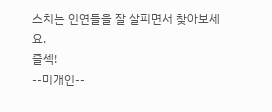스치는 인연들을 잘 살피면서 찾아보세요.
즐섹!
--미개인--